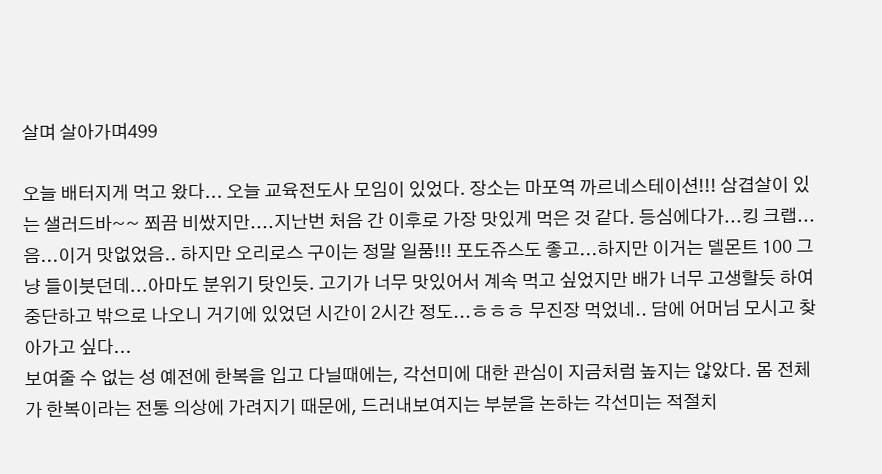살며 살아가며499

오늘 배터지게 먹고 왔다... 오늘 교육전도사 모임이 있었다. 장소는 마포역 까르네스테이션!!! 삼겹살이 있는 샐러드바~~ 쬐끔 비쌌지만....지난번 처음 간 이후로 가장 맛있게 먹은 것 같다. 등심에다가...킹 크랩...음...이거 맛없었음.. 하지만 오리로스 구이는 정말 일품!!! 포도쥬스도 좋고...하지만 이거는 델몬트 100 그냥 들이붓던데...아마도 분위기 탓인듯. 고기가 너무 맛있어서 계속 먹고 싶었지만 배가 너무 고생할듯 하여 중단하고 밖으로 나오니 거기에 있었던 시간이 2시간 정도...ㅎㅎㅎ 무진장 먹었네.. 담에 어머님 모시고 찾아가고 싶다...
보여줄 수 없는 성 예전에 한복을 입고 다닐때에는, 각선미에 대한 관심이 지금처럼 높지는 않았다. 몸 전체가 한복이라는 전통 의상에 가려지기 때문에, 드러내보여지는 부분을 논하는 각선미는 적절치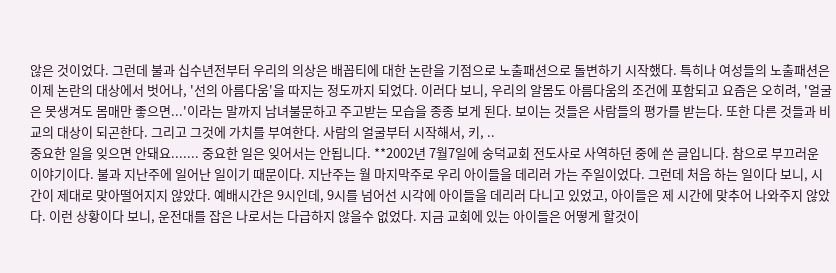않은 것이었다. 그런데 불과 십수년전부터 우리의 의상은 배꼽티에 대한 논란을 기점으로 노출패션으로 돌변하기 시작했다. 특히나 여성들의 노출패션은 이제 논란의 대상에서 벗어나, '선의 아름다움'을 따지는 정도까지 되었다. 이러다 보니, 우리의 알몸도 아름다움의 조건에 포함되고 요즘은 오히려, '얼굴은 못생겨도 몸매만 좋으면...'이라는 말까지 남녀불문하고 주고받는 모습을 종종 보게 된다. 보이는 것들은 사람들의 평가를 받는다. 또한 다른 것들과 비교의 대상이 되곤한다. 그리고 그것에 가치를 부여한다. 사람의 얼굴부터 시작해서, 키, ..
중요한 일을 잊으면 안돼요....... 중요한 일은 잊어서는 안됩니다. **2002년 7월7일에 숭덕교회 전도사로 사역하던 중에 쓴 글입니다. 참으로 부끄러운 이야기이다. 불과 지난주에 일어난 일이기 때문이다. 지난주는 월 마지막주로 우리 아이들을 데리러 가는 주일이었다. 그런데 처음 하는 일이다 보니, 시간이 제대로 맞아떨어지지 않았다. 예배시간은 9시인데, 9시를 넘어선 시각에 아이들을 데리러 다니고 있었고, 아이들은 제 시간에 맞추어 나와주지 않았다. 이런 상황이다 보니, 운전대를 잡은 나로서는 다급하지 않을수 없었다. 지금 교회에 있는 아이들은 어떻게 할것이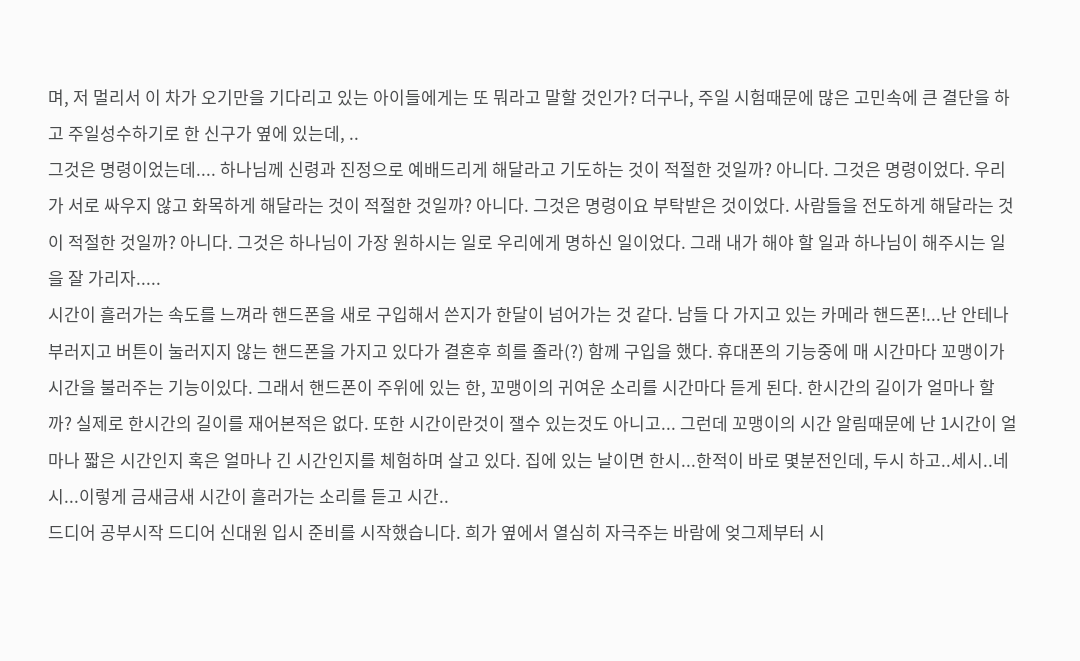며, 저 멀리서 이 차가 오기만을 기다리고 있는 아이들에게는 또 뭐라고 말할 것인가? 더구나, 주일 시험때문에 많은 고민속에 큰 결단을 하고 주일성수하기로 한 신구가 옆에 있는데, ..
그것은 명령이었는데.... 하나님께 신령과 진정으로 예배드리게 해달라고 기도하는 것이 적절한 것일까? 아니다. 그것은 명령이었다. 우리가 서로 싸우지 않고 화목하게 해달라는 것이 적절한 것일까? 아니다. 그것은 명령이요 부탁받은 것이었다. 사람들을 전도하게 해달라는 것이 적절한 것일까? 아니다. 그것은 하나님이 가장 원하시는 일로 우리에게 명하신 일이었다. 그래 내가 해야 할 일과 하나님이 해주시는 일을 잘 가리자.....
시간이 흘러가는 속도를 느껴라 핸드폰을 새로 구입해서 쓴지가 한달이 넘어가는 것 같다. 남들 다 가지고 있는 카메라 핸드폰!...난 안테나 부러지고 버튼이 눌러지지 않는 핸드폰을 가지고 있다가 결혼후 희를 졸라(?) 함께 구입을 했다. 휴대폰의 기능중에 매 시간마다 꼬맹이가 시간을 불러주는 기능이있다. 그래서 핸드폰이 주위에 있는 한, 꼬맹이의 귀여운 소리를 시간마다 듣게 된다. 한시간의 길이가 얼마나 할까? 실제로 한시간의 길이를 재어본적은 없다. 또한 시간이란것이 잴수 있는것도 아니고... 그런데 꼬맹이의 시간 알림때문에 난 1시간이 얼마나 짧은 시간인지 혹은 얼마나 긴 시간인지를 체험하며 살고 있다. 집에 있는 날이면 한시...한적이 바로 몇분전인데, 두시 하고..세시..네시...이렇게 금새금새 시간이 흘러가는 소리를 듣고 시간..
드디어 공부시작 드디어 신대원 입시 준비를 시작했습니다. 희가 옆에서 열심히 자극주는 바람에 엊그제부터 시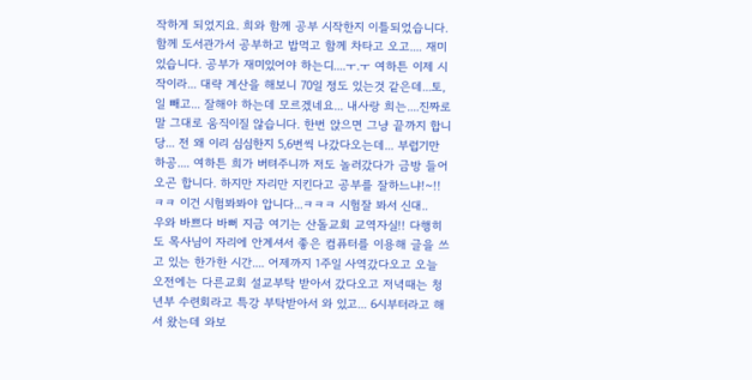작하게 되었지요. 희와 함께 공부 시작한지 이틀되었습니다. 함께 도서관가서 공부하고 밥먹고 함께 차타고 오고.... 재미있습니다. 공부가 재미있어야 하는디....ㅜ.ㅜ 여하튼 이제 시작이라... 대략 계산을 해보니 70일 정도 있는것 같은데...토,일 빼고... 잘해야 하는데 모르겠네요... 내사랑 희는....진짜로 말 그대로 움직이질 않습니다. 한번 앉으면 그냥 끝까지 합니당... 전 왜 이리 심심한지 5,6번씩 나갔다오는데... 부럽기만 하공.... 여하튼 희가 버텨주니까 저도 놀러갔다가 금방 들어오곤 합니다. 하지만 자리만 지킨다고 공부를 잘하느냐!~!! ㅋㅋ 이건 시험봐봐야 압니다...ㅋㅋㅋ 시험잘 봐서 신대..
우와 바쁘다 바뻐 지금 여기는 산돌교회 교역자실!! 다행히도 목사님이 자리에 안계셔서 좋은 컴퓨터를 이용해 글을 쓰고 있는 한가한 시간.... 어제까지 1주일 사역갔다오고 오늘 오전에는 다른교회 설교부탁 받아서 갔다오고 저녁때는 청년부 수련회라고 특강 부탁받아서 와 있고... 6시부터라고 해서 왔는데 와보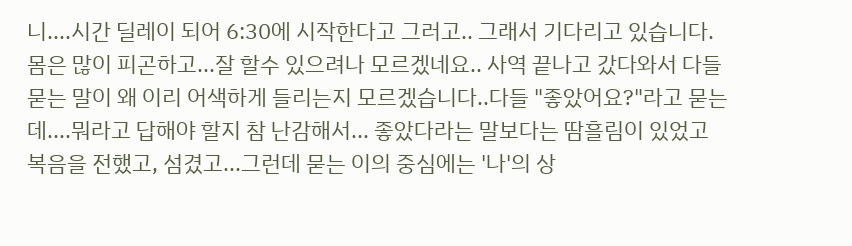니....시간 딜레이 되어 6:30에 시작한다고 그러고.. 그래서 기다리고 있습니다. 몸은 많이 피곤하고...잘 할수 있으려나 모르겠네요.. 사역 끝나고 갔다와서 다들 묻는 말이 왜 이리 어색하게 들리는지 모르겠습니다..다들 "좋았어요?"라고 묻는데....뭐라고 답해야 할지 참 난감해서... 좋았다라는 말보다는 땀흘림이 있었고 복음을 전했고, 섬겼고...그런데 묻는 이의 중심에는 '나'의 상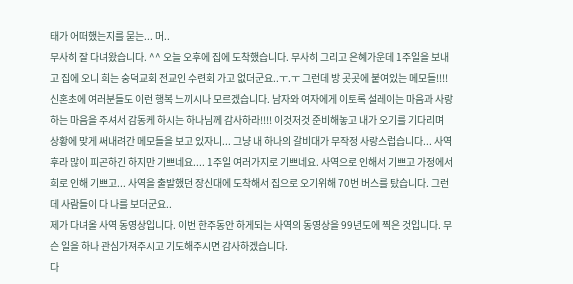태가 어떠했는지를 묻는... 머..
무사히 잘 다녀왔습니다. ^^ 오늘 오후에 집에 도착했습니다. 무사히 그리고 은혜가운데 1주일을 보내고 집에 오니 희는 숭덕교회 전교인 수련회 가고 없더군요..ㅜ.ㅜ 그런데 방 곳곳에 붙여있는 메모들!!!! 신혼초에 여러분들도 이런 행복 느끼시나 모르겠습니다. 남자와 여자에게 이토록 설레이는 마음과 사랑하는 마음을 주셔서 감동케 하시는 하나님께 감사하라!!!! 이것저것 준비해놓고 내가 오기를 기다리며 상황에 맞게 써내려간 메모들을 보고 있자니... 그냥 내 하나의 갈비대가 무작정 사랑스럽습니다... 사역후라 많이 피곤하긴 하지만 기쁘네요.... 1주일 여러가지로 기쁘네요. 사역으로 인해서 기쁘고 가정에서 희로 인해 기쁘고... 사역을 출발했던 장신대에 도착해서 집으로 오기위해 70번 버스를 탔습니다. 그런데 사람들이 다 나를 보더군요..
제가 다녀올 사역 동영상입니다. 이번 한주동안 하게되는 사역의 동영상을 99년도에 찍은 것입니다. 무슨 일을 하나 관심가져주시고 기도해주시면 감사하겠습니다.
다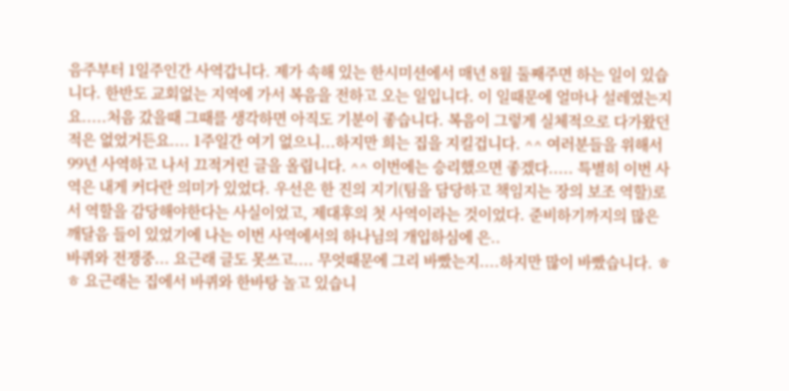음주부터 1일주인간 사역갑니다. 제가 속해 있는 한시미션에서 매년 8월 둘째주면 하는 일이 있습니다. 한반도 교회없는 지역에 가서 복음을 전하고 오는 일입니다. 이 일때문에 얼마나 설레였는지요.....처음 갔을때 그때를 생각하면 아직도 기분이 좋습니다. 복음이 그렇게 실체적으로 다가왔던 적은 없었거든요.... 1주일간 여기 없으니...하지만 희는 집을 지킬겁니다. ^^ 여러분들을 위해서 99년 사역하고 나서 끄적거린 글을 올립니다. ^^ 이번에는 승리했으면 좋겠다..... 특별히 이번 사역은 내게 커다란 의미가 있었다. 우선은 한 진의 지기(팀을 담당하고 책임지는 장의 보조 역할)로서 역할을 감당해야한다는 사실이었고, 제대후의 첫 사역이라는 것이었다. 준비하기까지의 많은 깨달음 들이 있었기에 나는 이번 사역에서의 하나님의 개입하심에 은..
바퀴와 전쟁중... 요근래 글도 못쓰고.... 무엇때문에 그리 바빴는지....하지만 많이 바빴습니다. ㅎㅎ 요근래는 집에서 바퀴와 한바탕 놀고 있습니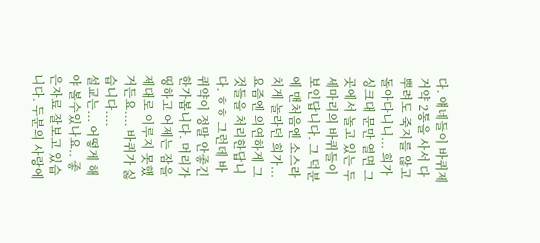다. 얘네들이 바퀴제거약 2통을 사서 다 뿌려도 죽지를 않고 돌아다니니... 희가 싱크대 문만 열면 그곳에서 놀고 있는 두세마리의 바퀴들이 보인답니다. 그 덕분에 맨처음엔 소스라치게 놀라던 희가...요즘엔 의연하게 그것들을 처리한답니다. ㅎㅎ 그런데 바퀴약이 정말 안좋긴 한가봅니다. 머리가 띵하고 어제는 잠을 제대로 이루지 못했거든요.... 바퀴가 싫습니다....
설교는... 어떻게 해야 볼수있나요.. 좋은자료 잘보고 있습니다. 두분의 사랑에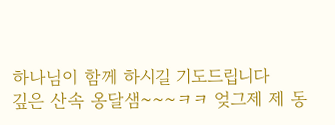하나님이 함께 하시길 기도드립니다
깊은 산속 옹달샘~~~ㅋㅋ 엊그제 제 동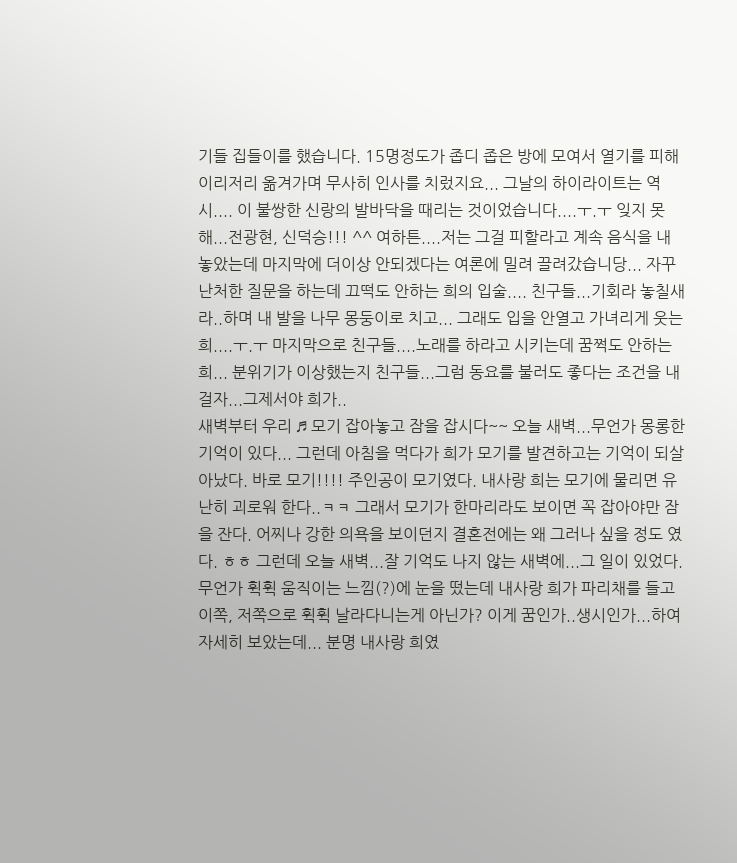기들 집들이를 했습니다. 15명정도가 좁디 좁은 방에 모여서 열기를 피해 이리저리 옮겨가며 무사히 인사를 치렀지요... 그날의 하이라이트는 역시.... 이 불쌍한 신랑의 발바닥을 때리는 것이었습니다....ㅜ.ㅜ 잊지 못해...전광현, 신덕승!!! ^^ 여하튼....저는 그걸 피할라고 계속 음식을 내놓았는데 마지막에 더이상 안되겠다는 여론에 밀려 끌려갔습니당... 자꾸 난처한 질문을 하는데 끄떡도 안하는 희의 입술.... 친구들...기회라 놓칠새라..하며 내 발을 나무 몽둥이로 치고... 그래도 입을 안열고 가녀리게 웃는 희....ㅜ.ㅜ 마지막으로 친구들....노래를 하라고 시키는데 꿈쩍도 안하는 희... 분위기가 이상했는지 친구들...그럼 동요를 불러도 좋다는 조건을 내걸자...그제서야 희가..
새벽부터 우리 ♬ 모기 잡아놓고 잠을 잡시다~~ 오늘 새벽...무언가 몽롱한 기억이 있다... 그런데 아침을 먹다가 희가 모기를 발견하고는 기억이 되살아났다. 바로 모기!!!! 주인공이 모기였다. 내사랑 희는 모기에 물리면 유난히 괴로워 한다..ㅋㅋ 그래서 모기가 한마리라도 보이면 꼭 잡아야만 잠을 잔다. 어찌나 강한 의욕을 보이던지 결혼전에는 왜 그러나 싶을 정도 였다. ㅎㅎ 그런데 오늘 새벽...잘 기억도 나지 않는 새벽에...그 일이 있었다. 무언가 휙휙 움직이는 느낌(?)에 눈을 떴는데 내사랑 희가 파리채를 들고 이쪽, 저쪽으로 휙휙 날라다니는게 아닌가? 이게 꿈인가..생시인가...하여 자세히 보았는데... 분명 내사랑 희였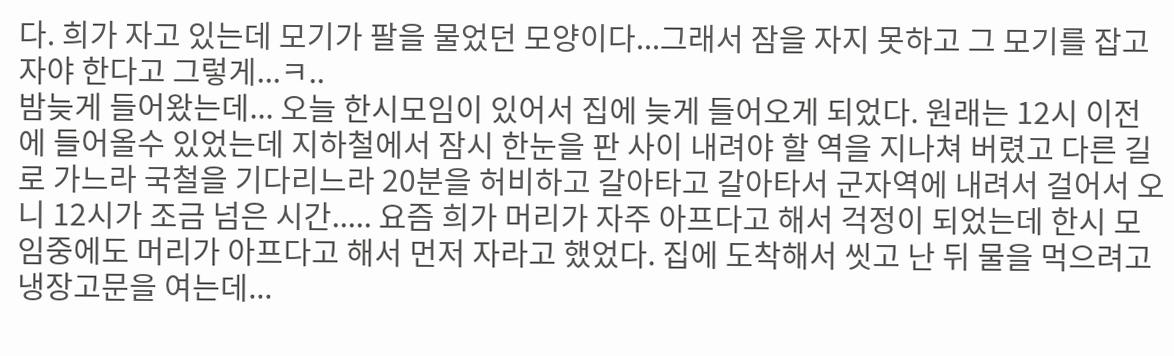다. 희가 자고 있는데 모기가 팔을 물었던 모양이다...그래서 잠을 자지 못하고 그 모기를 잡고 자야 한다고 그렇게...ㅋ..
밤늦게 들어왔는데... 오늘 한시모임이 있어서 집에 늦게 들어오게 되었다. 원래는 12시 이전에 들어올수 있었는데 지하철에서 잠시 한눈을 판 사이 내려야 할 역을 지나쳐 버렸고 다른 길로 가느라 국철을 기다리느라 20분을 허비하고 갈아타고 갈아타서 군자역에 내려서 걸어서 오니 12시가 조금 넘은 시간..... 요즘 희가 머리가 자주 아프다고 해서 걱정이 되었는데 한시 모임중에도 머리가 아프다고 해서 먼저 자라고 했었다. 집에 도착해서 씻고 난 뒤 물을 먹으려고 냉장고문을 여는데...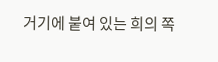거기에 붙여 있는 희의 쪽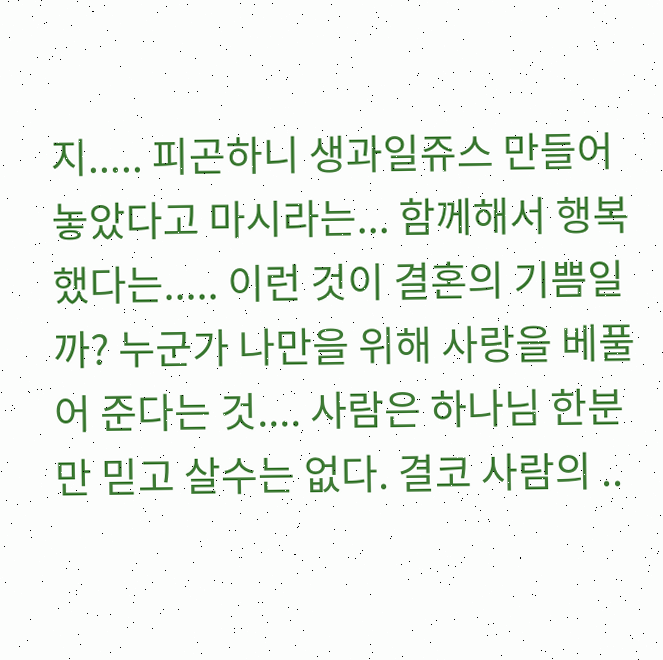지..... 피곤하니 생과일쥬스 만들어놓았다고 마시라는... 함께해서 행복했다는..... 이런 것이 결혼의 기쁨일까? 누군가 나만을 위해 사랑을 베풀어 준다는 것.... 사람은 하나님 한분만 믿고 살수는 없다. 결코 사람의 ..